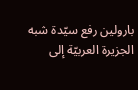بارولين رفع سيّدة شبه الجزيرة العربيّة إلى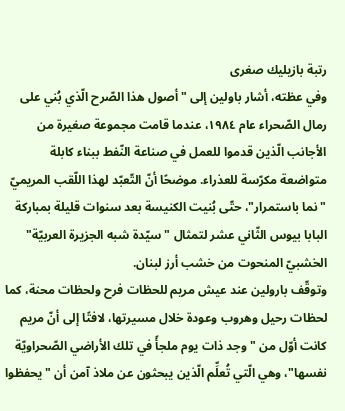رتبة بازيليك صغرى
وفي عظته، أشار باولين إلى "أصول هذا الصّرح الّذي بُني على رمال الصّحراء عام ١٩٨٤، عندما قامت مجموعة صغيرة من الأجانب الّذين قدموا للعمل في صناعة النّفط ببناء كابلة متواضعة مكرّسة للعذراء. موضحًا أنّ التّعبّد لهذا اللّقب المريميّ "نما باستمرار"، حتّى بُنيت الكنيسة بعد سنوات قليلة بمباركة البابا بيوس الثّاني عشر لتمثال "سيّدة شبه الجزيرة العربيّة" الخشبيّ المنحوت من خشب أرز لبنان.
وتوقّف بارولين عند عيش مريم للحظات فرح ولحظات محنة، كما لحظات رحيل وهروب وعودة خلال مسيرتها، لافتًا إلى أنّ مريم كانت أوّل من "وجد ذات يوم ملجأً في تلك الأراضي الصّحراويّة نفسها"، وهي الّتي تُعلِّم الّذين يبحثون عن ملاذ آمن أن "يحفظوا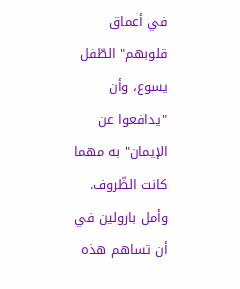في أعماق قلوبهم" الطّفل يسوع، وأن "يدافعوا عن الإيمان" به مهما كانت الظّروف.
وأمل بارولين في أن تساهم هذه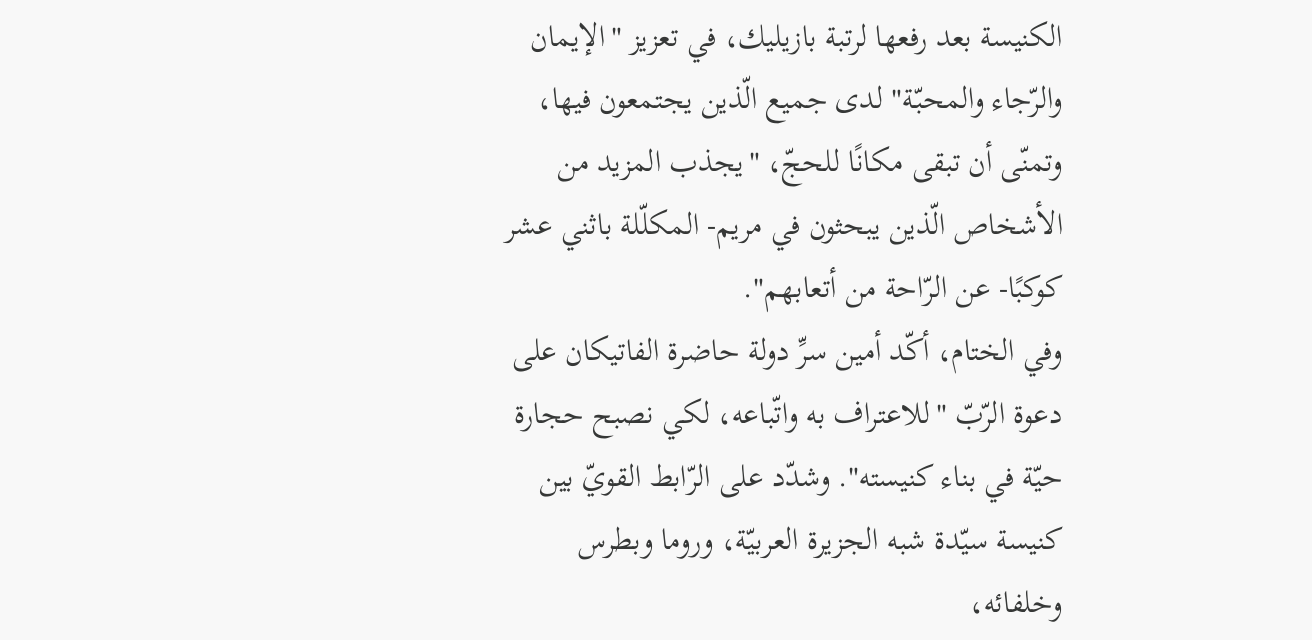الكنيسة بعد رفعها لرتبة بازيليك، في تعزيز "الإيمان والرّجاء والمحبّة" لدى جميع الّذين يجتمعون فيها، وتمنّى أن تبقى مكانًا للحجّ، "يجذب المزيد من الأشخاص الّذين يبحثون في مريم- المكلّلة باثني عشر كوكبًا- عن الرّاحة من أتعابهم".
وفي الختام، أكّد أمين سرِّ دولة حاضرة الفاتيكان على دعوة الرّبّ "للاعتراف به واتّباعه، لكي نصبح حجارة حيّة في بناء كنيسته". وشدّد على الرّابط القويّ بين كنيسة سيّدة شبه الجزيرة العربيّة، وروما وبطرس وخلفائه،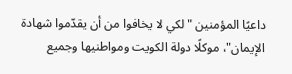داعيًا المؤمنين "لكي لا يخافوا من أن يقدّموا شهادة الإيمان"، موكلًا دولة الكويت ومواطنيها وجميع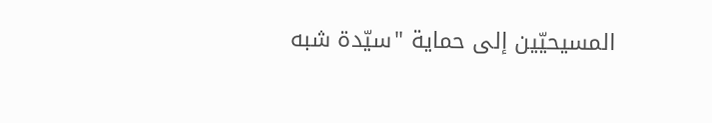المسيحيّين إلى حماية "سيّدة شبه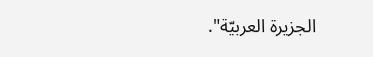الجزيرة العربيّة".